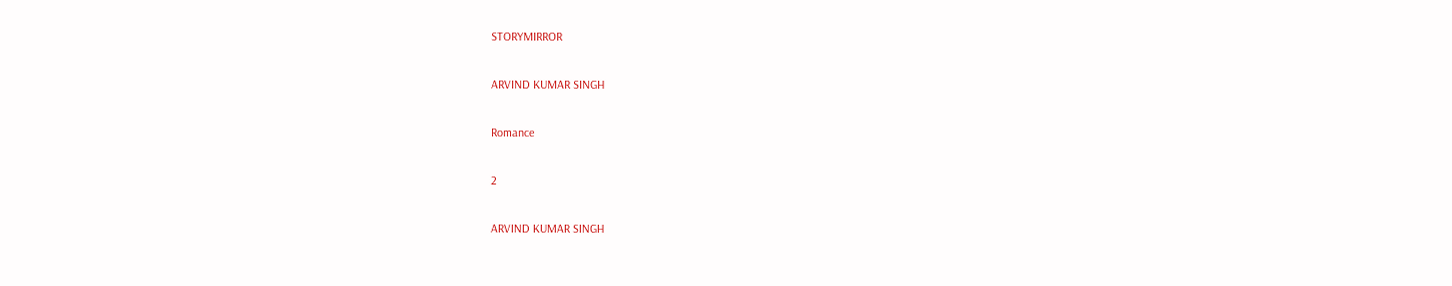STORYMIRROR

ARVIND KUMAR SINGH

Romance

2

ARVIND KUMAR SINGH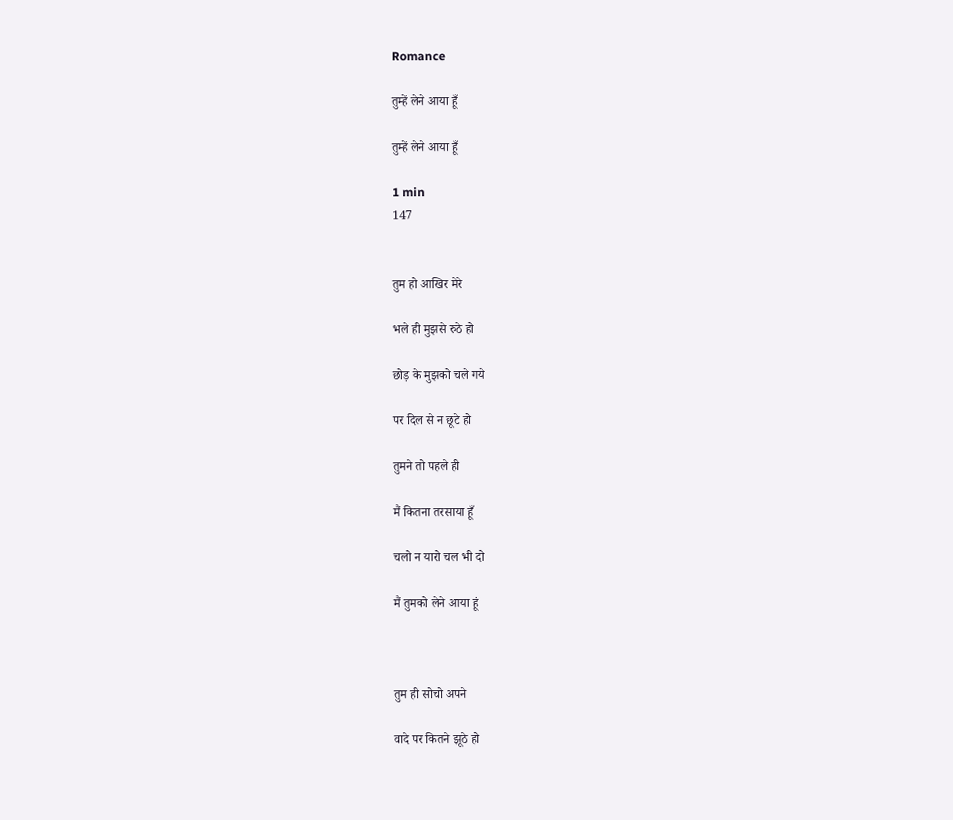Romance

तुम्‍हें लेने आया हूँ

तुम्‍हें लेने आया हूँ

1 min
147


तुम हो आखिर मेरे

भले ही मुझसे रुठे हो

छोड़ के मुझको चले गये

पर दिल से न छूटे हो

तुमने तो पहले ही

मैं कितना तरसाया हूँ

चलो न यारो चल भी दो

मैं तुमको लेने आया हूं



तुम ही सोचो अपने

वादे पर कितने झूठे हो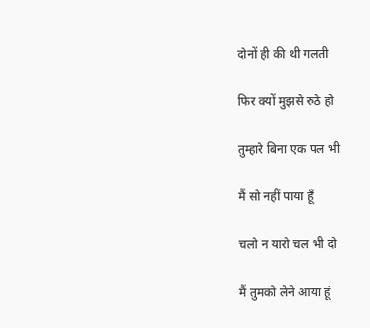दोनों ही की थी गलती

फिर क्‍यों मुझसे रुठे हो

तुम्‍हारे बिना एक पल भी

मैं सो नहीं पाया हूँ

चलो न यारो चल भी दो

मैं तुमको लेने आया हूं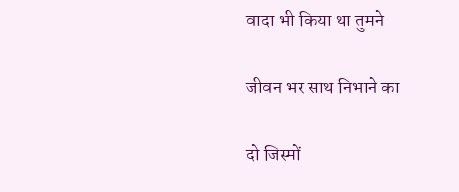वादा भी किया था तुमने

जीवन भर साथ निभाने का

दो जिस्‍मों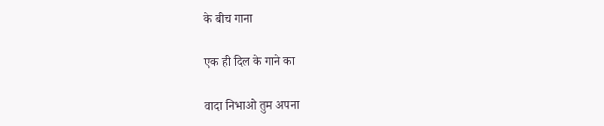के बीच गाना

एक ही दिल के गाने का

वादा निभाओ तुम अपना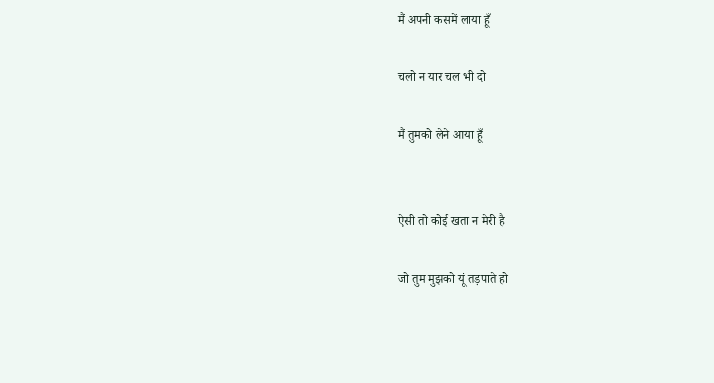मैं अपनी कसमें लाया हूँ

चलो न यार चल भी दो

मैं तुमको लेने आया हूँ


ऐसी तो कोई खता न मेरी है

जो तुम मुझको यूं तड़पाते हो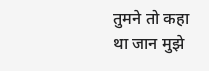तुमने तो कहा था जान मुझे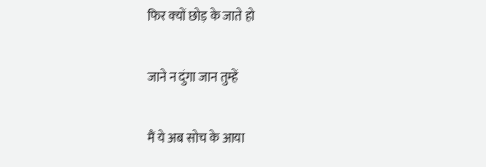फिर क्‍यों छोड़ के जाते हो

जाने न दुंगा जान तुम्‍हें

मैं ये अब सोच के आया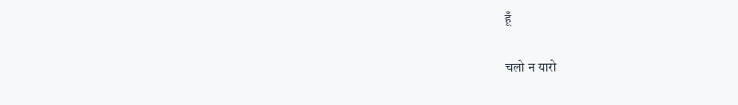हूँ

चलो न यारो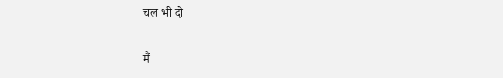चल भी दो

मैं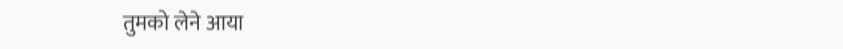तुमको लेने आया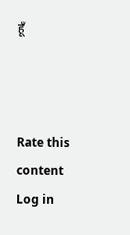हूँ



Rate this content
Log in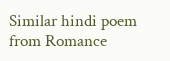Similar hindi poem from Romance